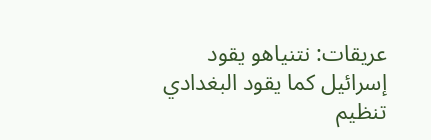عريقات: نتنياهو يقود إسرائيل كما يقود البغدادي تنظيم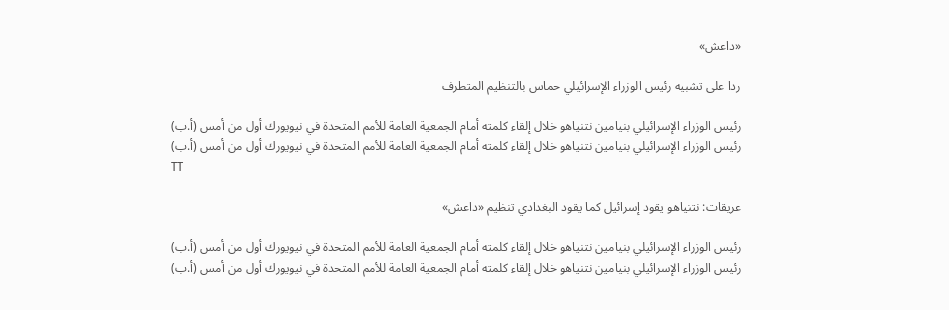«داعش»

ردا على تشبيه رئيس الوزراء الإسرائيلي حماس بالتنظيم المتطرف

رئيس الوزراء الإسرائيلي بنيامين نتنياهو خلال إلقاء كلمته أمام الجمعية العامة للأمم المتحدة في نيويورك أول من أمس (أ.ب)
رئيس الوزراء الإسرائيلي بنيامين نتنياهو خلال إلقاء كلمته أمام الجمعية العامة للأمم المتحدة في نيويورك أول من أمس (أ.ب)
TT

عريقات: نتنياهو يقود إسرائيل كما يقود البغدادي تنظيم «داعش»

رئيس الوزراء الإسرائيلي بنيامين نتنياهو خلال إلقاء كلمته أمام الجمعية العامة للأمم المتحدة في نيويورك أول من أمس (أ.ب)
رئيس الوزراء الإسرائيلي بنيامين نتنياهو خلال إلقاء كلمته أمام الجمعية العامة للأمم المتحدة في نيويورك أول من أمس (أ.ب)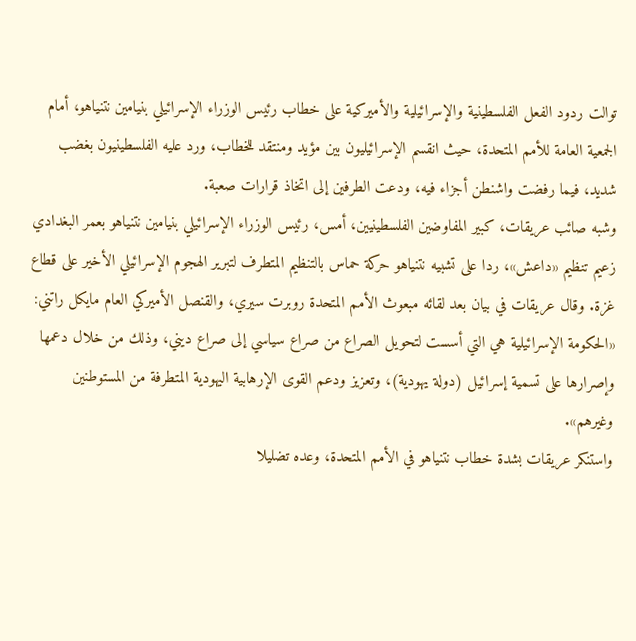توالت ردود الفعل الفلسطينية والإسرائيلية والأميركية على خطاب رئيس الوزراء الإسرائيلي بنيامين نتنياهو، أمام الجمعية العامة للأمم المتحدة، حيث انقسم الإسرائيليون بين مؤيد ومنتقد للخطاب، ورد عليه الفلسطينيون بغضب شديد، فيما رفضت واشنطن أجزاء فيه، ودعت الطرفين إلى اتخاذ قرارات صعبة.
وشبه صائب عريقات، كبير المفاوضين الفلسطينيين، أمس، رئيس الوزراء الإسرائيلي بنيامين نتنياهو بعمر البغدادي زعيم تنظيم «داعش»، ردا على تشبيه نتنياهو حركة حماس بالتنظيم المتطرف لتبرير الهجوم الإسرائيلي الأخير على قطاع غزة. وقال عريقات في بيان بعد لقائه مبعوث الأمم المتحدة روبرت سيري، والقنصل الأميركي العام مايكل راتني: «الحكومة الإسرائيلية هي التي أسست لتحويل الصراع من صراع سياسي إلى صراع ديني، وذلك من خلال دعمها وإصرارها على تسمية إسرائيل (دولة يهودية)، وتعزيز ودعم القوى الإرهابية اليهودية المتطرفة من المستوطنين وغيرهم».
واستنكر عريقات بشدة خطاب نتنياهو في الأمم المتحدة، وعده تضليلا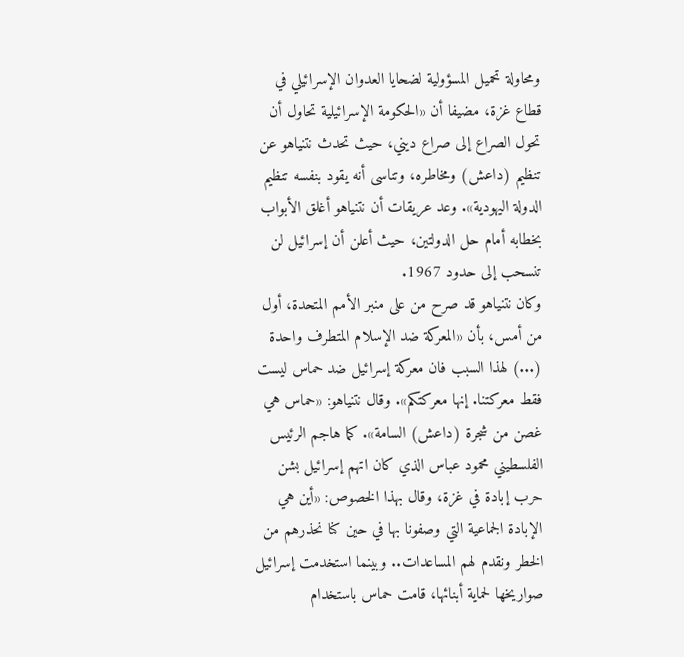ومحاولة تحميل المسؤولية لضحايا العدوان الإسرائيلي في قطاع غزة، مضيفا أن «الحكومة الإسرائيلية تحاول أن تحول الصراع إلى صراع ديني، حيث تحدث نتنياهو عن تنظيم (داعش) ومخاطره، وتناسى أنه يقود بنفسه تنظيم الدولة اليهودية». وعد عريقات أن نتنياهو أغلق الأبواب بخطابه أمام حل الدولتين، حيث أعلن أن إسرائيل لن تنسحب إلى حدود 1967.
وكان نتنياهو قد صرح من على منبر الأمم المتحدة، أول من أمس، بأن «المعركة ضد الإسلام المتطرف واحدة (...) لهذا السبب فان معركة إسرائيل ضد حماس ليست فقط معركتنا. إنها معركتكم». وقال نتنياهو: «حماس هي غصن من شجرة (داعش) السامة». كما هاجم الرئيس الفلسطيني محمود عباس الذي كان اتهم إسرائيل بشن حرب إبادة في غزة، وقال بهذا الخصوص: «أين هي الإبادة الجماعية التي وصفونا بها في حين كنا نحذرهم من الخطر ونقدم لهم المساعدات.. وبينما استخدمت إسرائيل صواريخها لحماية أبنائها، قامت حماس باستخدام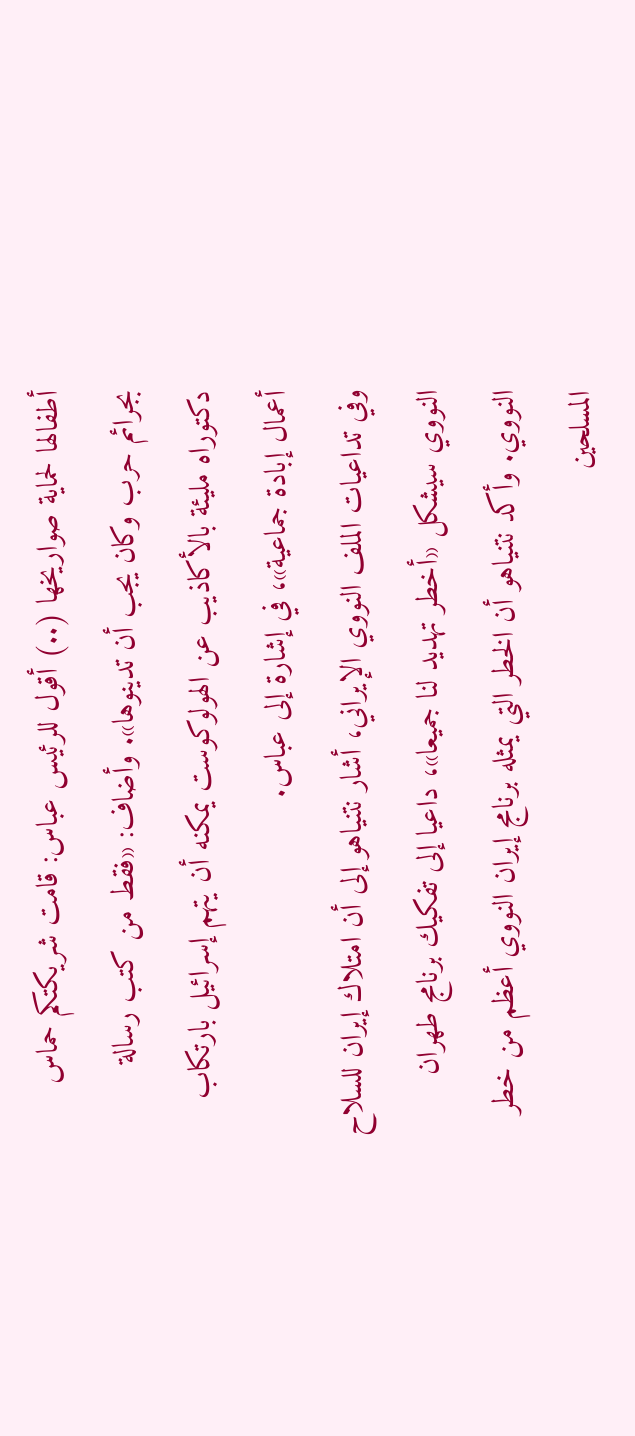أطفالها لحماية صواريخها (..) أقول للرئيس عباس: قامت شريكتكم حماس بجرائم حرب وكان يجب أن تدينوها». وأضاف: «فقط من كتب رسالة دكتوراه مليئة بالأكاذيب عن الهولوكوست يمكنه أن يتهم إسرائيل بارتكاب أعمال إبادة جماعية»، في إشارة إلى عباس.
وفي تداعيات الملف النووي الإيراني، أشار نتنياهو إلى أن امتلاك إيران للسلاح النووي سيشكل «أخطر تهديد لنا جميعا»، داعيا إلى تفكيك برنامج طهران النووي. وأكد نتنياهو أن الخطر التي يمثله برنامج إيران النووي أعظم من خطر المسلحين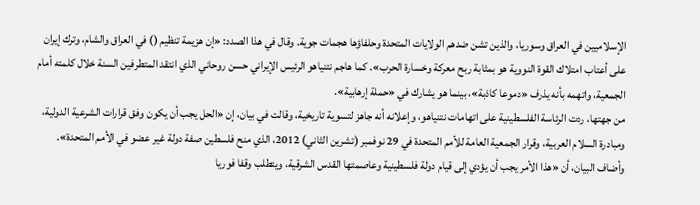الإسلاميين في العراق وسوريا، والذين تشن ضدهم الولايات المتحدة وحلفاؤها هجمات جوية. وقال في هذا الصدد: «إن هزيمة تنظيم () في العراق والشام، وترك إيران على أعتاب امتلاك القوة النووية هو بمثابة ربح معركة وخسارة الحرب». كما هاجم نتنياهو الرئيس الإيراني حسن روحاني الذي انتقد المتطرفين السنة خلال كلمته أمام الجمعية، واتهمه بأنه يذرف «دموعا كاذبة»، بينما هو يشارك في «حملة إرهابية».
من جهتها، ردت الرئاسة الفلسطينية على اتهامات نتنياهو، وإعلانه أنه جاهز لتسوية تاريخية، وقالت في بيان، إن «الحل يجب أن يكون وفق قرارات الشرعية الدولية، ومبادرة السلام العربية، وقرار الجمعية العامة للأمم المتحدة في 29 نوفمبر (تشرين الثاني) 2012، الذي منح فلسطين صفة دولة غير عضو في الأمم المتحدة». وأضاف البيان، أن «هذا الأمر يجب أن يؤدي إلى قيام دولة فلسطينية وعاصمتها القدس الشرقية، ويتطلب وقفا فوريا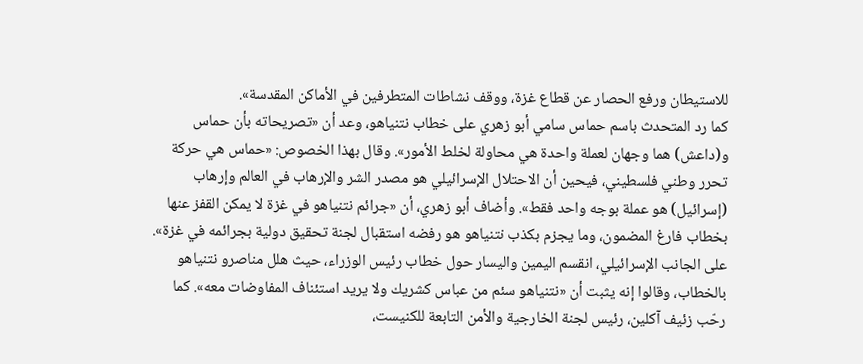للاستيطان ورفع الحصار عن قطاع غزة، ووقف نشاطات المتطرفين في الأماكن المقدسة».
كما رد المتحدث باسم حماس سامي أبو زهري على خطاب نتنياهو، وعد أن «تصريحاته بأن حماس و(داعش) هما وجهان لعملة واحدة هي محاولة لخلط الأمور». وقال بهذا الخصوص: «حماس هي حركة تحرر وطني فلسطيني، فيحين أن الاحتلال الإسرائيلي هو مصدر الشر والإرهاب في العالم وإرهاب (إسرائيل) هو عملة بوجه واحد فقط». وأضاف أبو زهري، أن «جرائم نتنياهو في غزة لا يمكن القفز عنها بخطاب فارغ المضمون، وما يجزم بكذب نتنياهو هو رفضه استقبال لجنة تحقيق دولية بجرائمه في غزة».
على الجانب الإسرائيلي، انقسم اليمين واليسار حول خطاب رئيس الوزراء، حيث هلل مناصرو نتنياهو بالخطاب، وقالوا إنه يثبت أن «نتنياهو سئم من عباس كشريك ولا يريد استئناف المفاوضات معه». كما رحّب زئيف آكلين، رئيس لجنة الخارجية والأمن التابعة للكنيست،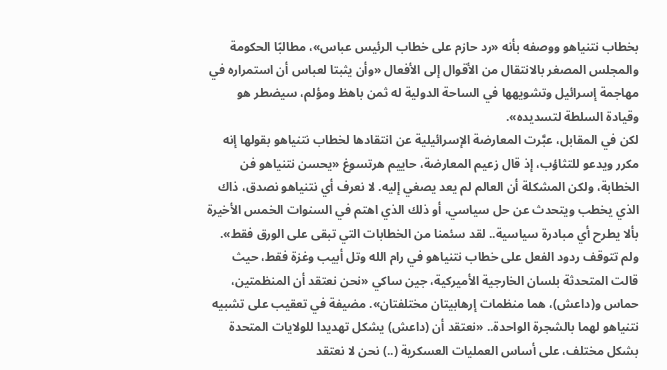بخطاب نتنياهو ووصفه بأنه «رد حازم على خطاب الرئيس عباس»، مطالبًا الحكومة والمجلس المصغر بالانتقال من الأقوال إلى الأفعال «وأن يثبتا لعباس أن استمراره في مهاجمة إسرائيل وتشويهها في الساحة الدولية له ثمن باهظ ومؤلم، سيضطر هو وقيادة السلطة لتسديده».
لكن في المقابل، عبَّرت المعارضة الإسرائيلية عن انتقادها لخطاب نتنياهو بقولها إنه مكرر ويدعو للتثاؤب، إذ قال زعيم المعارضة، حاييم هرتسوغ «يحسن نتنياهو فن الخطابة، ولكن المشكلة أن العالم لم يعد يصغي إليه. لا نعرف أي نتنياهو نصدق، ذاك الذي يخطب ويتحدث عن حل سياسي، أو ذلك الذي اهتم في السنوات الخمس الأخيرة بألا يطرح أي مبادرة سياسية.. لقد سئمنا من الخطابات التي تبقى على الورق فقط».
ولم تتوقف ردود الفعل على خطاب نتنياهو في رام الله وتل أبيب وغزة فقط، حيث قالت المتحدثة بلسان الخارجية الأميركية، جين ساكي «نحن نعتقد أن المنظمتين، حماس و(داعش)، هما منظمات إرهابيتان مختلفتان». مضيفة في تعقيب على تشبيه نتنياهو لهما بالشجرة الواحدة.. «نعتقد أن (داعش) يشكل تهديدا للولايات المتحدة بشكل مختلف، على أساس العمليات العسكرية (..) نحن لا نعتقد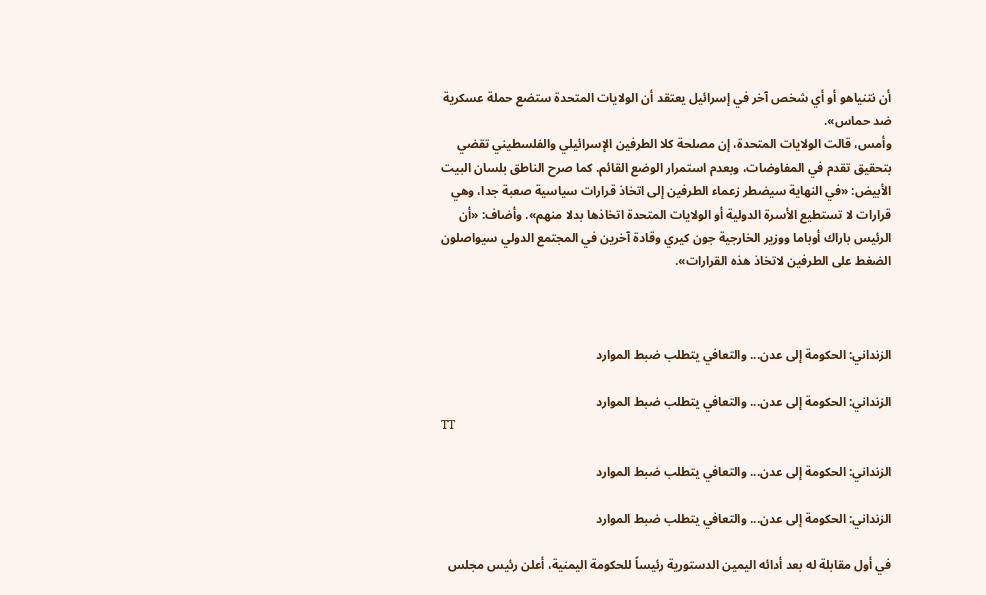أن نتنياهو أو أي شخص آخر في إسرائيل يعتقد أن الولايات المتحدة ستضع حملة عسكرية ضد حماس».
وأمس، قالت الولايات المتحدة، إن مصلحة كلا الطرفين الإسرائيلي والفلسطيني تقضي بتحقيق تقدم في المفاوضات، وبعدم استمرار الوضع القائم. كما صرح الناطق بلسان البيت الأبيض: «في النهاية سيضطر زعماء الطرفين إلى اتخاذ قرارات سياسية صعبة جدا، وهي قرارات لا تستطيع الأسرة الدولية أو الولايات المتحدة اتخاذها بدلا منهم». وأضاف: «أن الرئيس باراك أوباما ووزير الخارجية جون كيري وقادة آخرين في المجتمع الدولي سيواصلون الضغط على الطرفين لاتخاذ هذه القرارات».



الزنداني: الحكومة إلى عدن... والتعافي يتطلب ضبط الموارد

الزنداني: الحكومة إلى عدن... والتعافي يتطلب ضبط الموارد
TT

الزنداني: الحكومة إلى عدن... والتعافي يتطلب ضبط الموارد

الزنداني: الحكومة إلى عدن... والتعافي يتطلب ضبط الموارد

في أول مقابلة له بعد أدائه اليمين الدستورية رئيساً للحكومة اليمنية، أعلن رئيس مجلس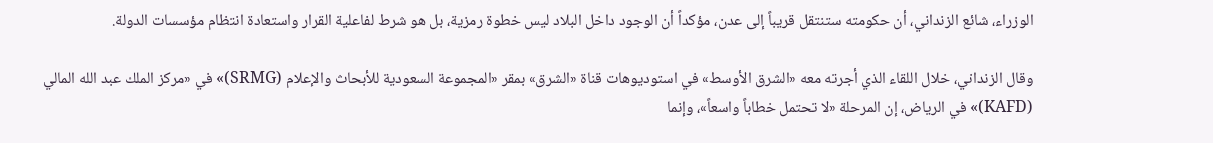الوزراء، شائع الزنداني، أن حكومته ستنتقل قريباً إلى عدن، مؤكداً أن الوجود داخل البلاد ليس خطوة رمزية، بل هو شرط لفاعلية القرار واستعادة انتظام مؤسسات الدولة.

وقال الزنداني، خلال اللقاء الذي أجرته معه «الشرق الأوسط» في استوديوهات قناة «الشرق» بمقر «المجموعة السعودية للأبحاث والإعلام (SRMG)» في «مركز الملك عبد الله المالي (KAFD)» في الرياض، إن المرحلة «لا تحتمل خطاباً واسعاً»، وإنما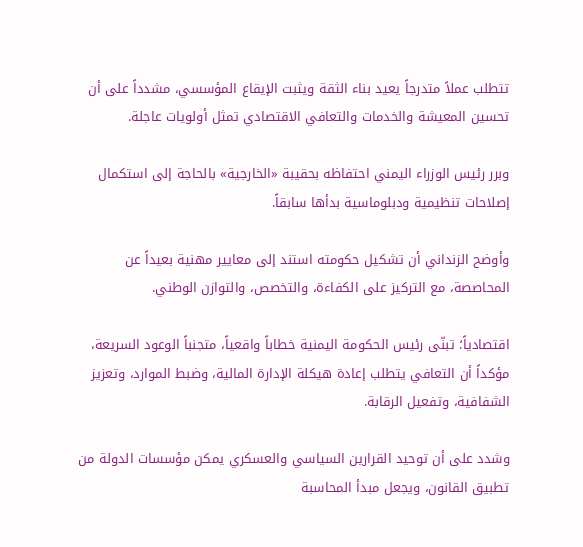تتطلب عملاً متدرجاً يعيد بناء الثقة ويثبت الإيقاع المؤسسي، مشدداً على أن تحسين المعيشة والخدمات والتعافي الاقتصادي تمثل أولويات عاجلة.

وبرر رئيس الوزراء اليمني احتفاظه بحقيبة «الخارجية» بالحاجة إلى استكمال إصلاحات تنظيمية ودبلوماسية بدأها سابقاً.

وأوضح الزنداني أن تشكيل حكومته استند إلى معايير مهنية بعيداً عن المحاصصة، مع التركيز على الكفاءة، والتخصص، والتوازن الوطني.

اقتصادياً؛ تبنّى رئيس الحكومة اليمنية خطاباً واقعياً، متجنباً الوعود السريعة، مؤكداً أن التعافي يتطلب إعادة هيكلة الإدارة المالية، وضبط الموارد، وتعزيز الشفافية، وتفعيل الرقابة.

وشدد على أن توحيد القرارين السياسي والعسكري يمكن مؤسسات الدولة من تطبيق القانون، ويجعل مبدأ المحاسبة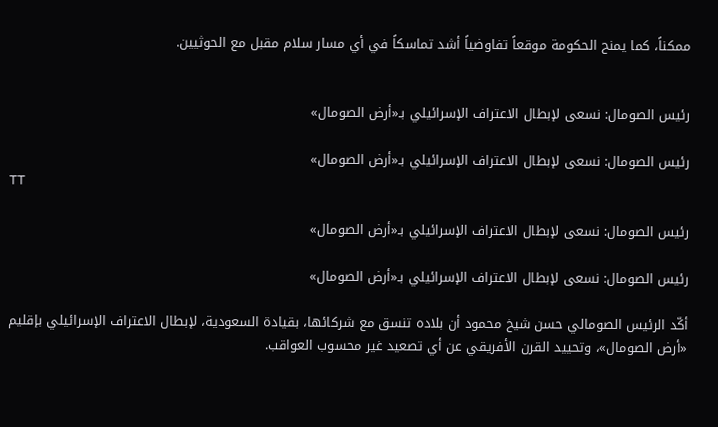ممكناً، كما يمنح الحكومة موقعاً تفاوضياً أشد تماسكاً في أي مسار سلام مقبل مع الحوثيين.


رئيس الصومال: نسعى لإبطال الاعتراف الإسرائيلي بـ«أرض الصومال»

رئيس الصومال: نسعى لإبطال الاعتراف الإسرائيلي بـ«أرض الصومال»
TT

رئيس الصومال: نسعى لإبطال الاعتراف الإسرائيلي بـ«أرض الصومال»

رئيس الصومال: نسعى لإبطال الاعتراف الإسرائيلي بـ«أرض الصومال»

أكّد الرئيس الصومالي حسن شيخ محمود أن بلاده تنسق مع شركائها، بقيادة السعودية، لإبطال الاعتراف الإسرائيلي بإقليم «أرض الصومال»، وتحييد القرن الأفريقي عن أي تصعيد غير محسوب العواقب.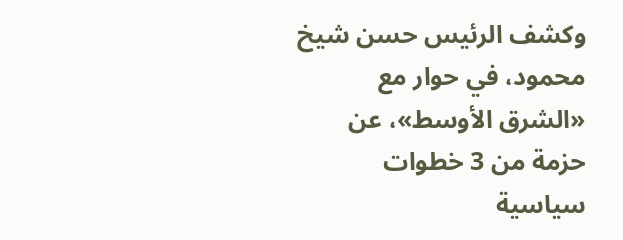وكشف الرئيس حسن شيخ محمود، في حوار مع «الشرق الأوسط»، عن حزمة من 3 خطوات سياسية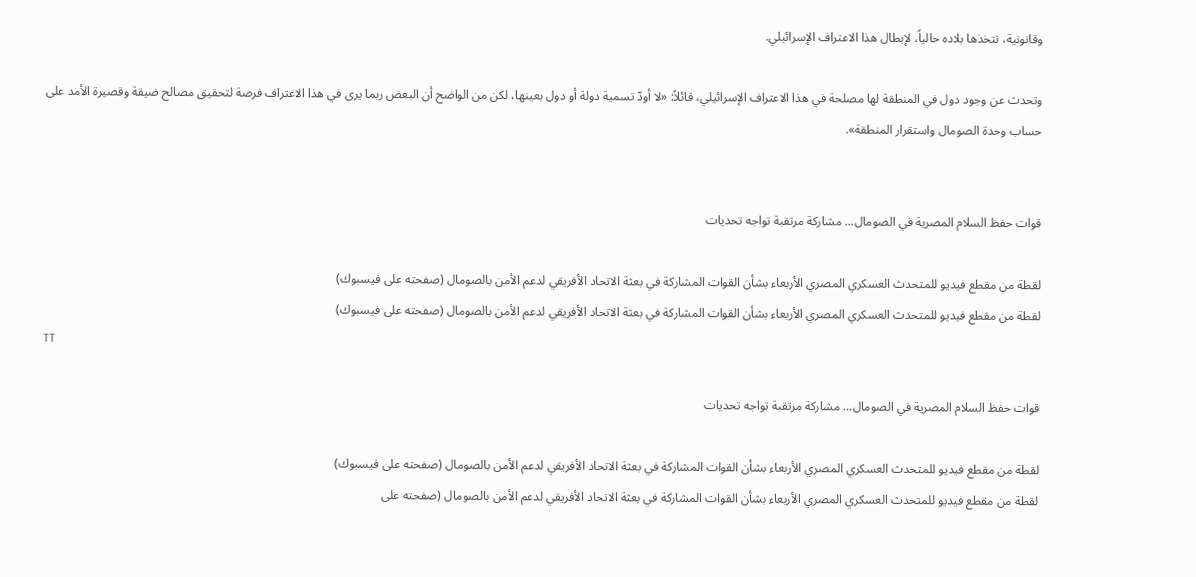وقانونية، تتخذها بلاده حالياً، لإبطال هذا الاعتراف الإسرائيلي.

وتحدث عن وجود دول في المنطقة لها مصلحة في هذا الاعتراف الإسرائيلي، قائلاً: «لا أودّ تسمية دولة أو دول بعينها، لكن من الواضح أن البعض ربما يرى في هذا الاعتراف فرصة لتحقيق مصالح ضيقة وقصيرة الأمد على حساب وحدة الصومال واستقرار المنطقة».


قوات حفظ السلام المصرية في الصومال... مشاركة مرتقبة تواجه تحديات

لقطة من مقطع فيديو للمتحدث العسكري المصري الأربعاء بشأن القوات المشاركة في بعثة الاتحاد الأفريقي لدعم الأمن بالصومال (صفحته على فيسبوك)
لقطة من مقطع فيديو للمتحدث العسكري المصري الأربعاء بشأن القوات المشاركة في بعثة الاتحاد الأفريقي لدعم الأمن بالصومال (صفحته على فيسبوك)
TT

قوات حفظ السلام المصرية في الصومال... مشاركة مرتقبة تواجه تحديات

لقطة من مقطع فيديو للمتحدث العسكري المصري الأربعاء بشأن القوات المشاركة في بعثة الاتحاد الأفريقي لدعم الأمن بالصومال (صفحته على فيسبوك)
لقطة من مقطع فيديو للمتحدث العسكري المصري الأربعاء بشأن القوات المشاركة في بعثة الاتحاد الأفريقي لدعم الأمن بالصومال (صفحته على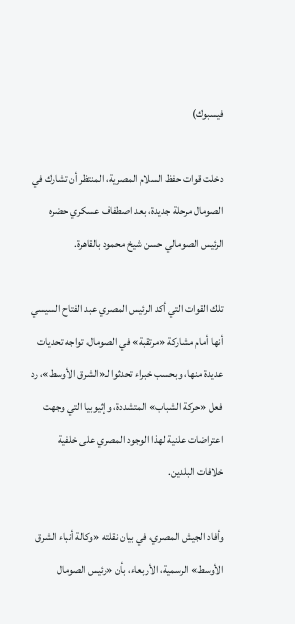فيسبوك)

دخلت قوات حفظ السلام المصرية، المنتظر أن تشارك في الصومال مرحلة جديدة، بعد اصطفاف عسكري حضره الرئيس الصومالي حسن شيخ محمود بالقاهرة.

تلك القوات التي أكد الرئيس المصري عبد الفتاح السيسي أنها أمام مشاركة «مرتقبة» في الصومال، تواجه تحديات عديدة منها، وبحسب خبراء تحدثوا لـ«الشرق الأوسط»، رد فعل «حركة الشباب» المتشددة، وإثيوبيا التي وجهت اعتراضات علنية لهذا الوجود المصري على خلفية خلافات البلدين.

وأفاد الجيش المصري، في بيان نقلته «وكالة أنباء الشرق الأوسط» الرسمية، الأربعاء، بأن «رئيس الصومال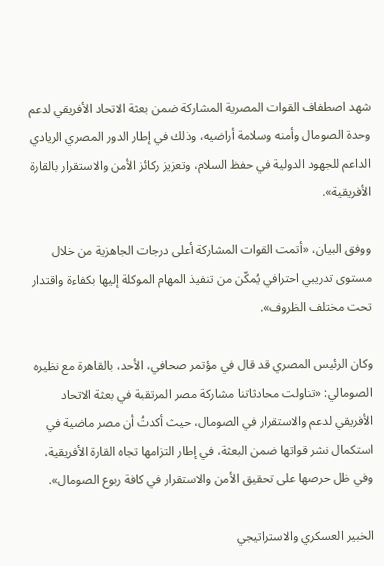شهد اصطفاف القوات المصرية المشاركة ضمن بعثة الاتحاد الأفريقي لدعم وحدة الصومال وأمنه وسلامة أراضيه، وذلك في إطار الدور المصري الريادي الداعم للجهود الدولية في حفظ السلام، وتعزيز ركائز الأمن والاستقرار بالقارة الأفريقية».

ووفق البيان، «أتمت القوات المشاركة أعلى درجات الجاهزية من خلال مستوى تدريبي احترافي يُمكّن من تنفيذ المهام الموكلة إليها بكفاءة واقتدار تحت مختلف الظروف».

وكان الرئيس المصري قد قال في مؤتمر صحافي، الأحد، بالقاهرة مع نظيره الصومالي: «تناولت محادثاتنا مشاركة مصر المرتقبة في بعثة الاتحاد الأفريقي لدعم والاستقرار في الصومال، حيث أكدتُ أن مصر ماضية في استكمال نشر قواتها ضمن البعثة، في إطار التزامها تجاه القارة الأفريقية، وفي ظل حرصها على تحقيق الأمن والاستقرار في كافة ربوع الصومال».

الخبير العسكري والاستراتيجي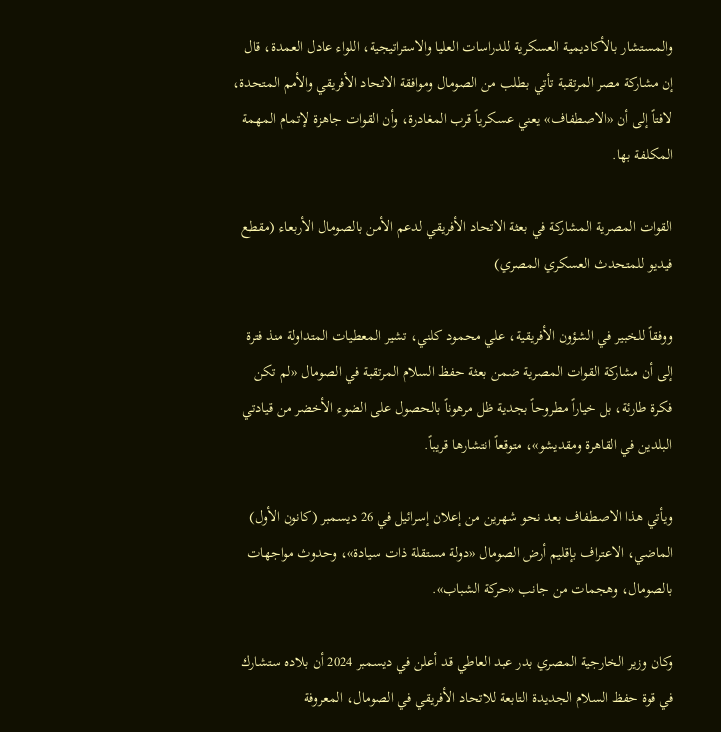والمستشار بالأكاديمية العسكرية للدراسات العليا والاستراتيجية، اللواء عادل العمدة، قال إن مشاركة مصر المرتقبة تأتي بطلب من الصومال وموافقة الاتحاد الأفريقي والأمم المتحدة، لافتاً إلى أن «الاصطفاف» يعني عسكرياً قرب المغادرة، وأن القوات جاهزة لإتمام المهمة المكلفة بها.

القوات المصرية المشاركة في بعثة الاتحاد الأفريقي لدعم الأمن بالصومال الأربعاء (مقطع فيديو للمتحدث العسكري المصري)

ووفقاً للخبير في الشؤون الأفريقية، علي محمود كلني، تشير المعطيات المتداولة منذ فترة إلى أن مشاركة القوات المصرية ضمن بعثة حفظ السلام المرتقبة في الصومال «لم تكن فكرة طارئة، بل خياراً مطروحاً بجدية ظل مرهوناً بالحصول على الضوء الأخضر من قيادتي البلدين في القاهرة ومقديشو»، متوقعاً انتشارها قريباً.

ويأتي هذا الاصطفاف بعد نحو شهرين من إعلان إسرائيل في 26 ديسمبر (كانون الأول) الماضي، الاعتراف بإقليم أرض الصومال «دولة مستقلة ذات سيادة»، وحدوث مواجهات بالصومال، وهجمات من جانب «حركة الشباب».

وكان وزير الخارجية المصري بدر عبد العاطي قد أعلن في ديسمبر 2024 أن بلاده ستشارك في قوة حفظ السلام الجديدة التابعة للاتحاد الأفريقي في الصومال، المعروفة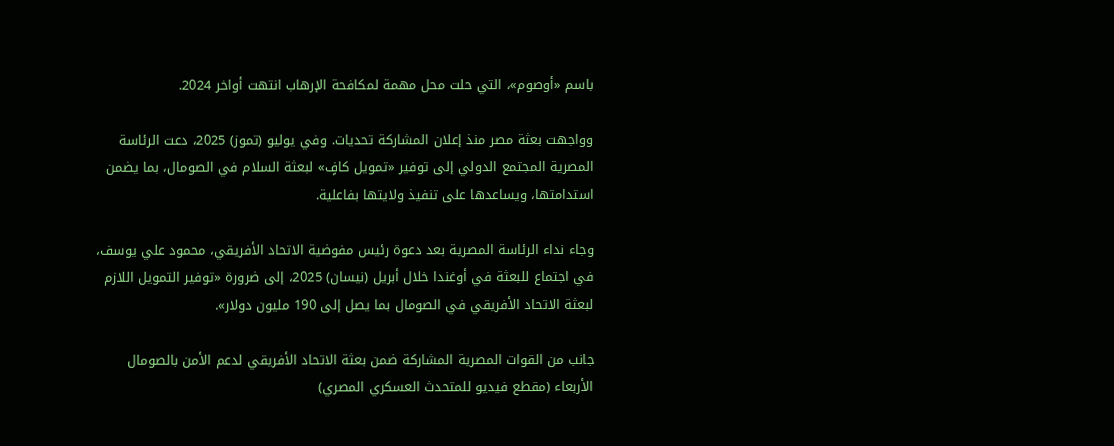باسم «أوصوم»، التي حلت محل مهمة لمكافحة الإرهاب انتهت أواخر 2024.

وواجهت بعثة مصر منذ إعلان المشاركة تحديات. وفي يوليو (تموز) 2025، دعت الرئاسة المصرية المجتمع الدولي إلى توفير «تمويل كافٍ» لبعثة السلام في الصومال، بما يضمن استدامتها، ويساعدها على تنفيذ ولايتها بفاعلية.

وجاء نداء الرئاسة المصرية بعد دعوة رئيس مفوضية الاتحاد الأفريقي، محمود علي يوسف، في اجتماع للبعثة في أوغندا خلال أبريل (نيسان) 2025، إلى ضرورة «توفير التمويل اللازم لبعثة الاتحاد الأفريقي في الصومال بما يصل إلى 190 مليون دولار».

جانب من القوات المصرية المشاركة ضمن بعثة الاتحاد الأفريقي لدعم الأمن بالصومال الأربعاء (مقطع فيديو للمتحدث العسكري المصري)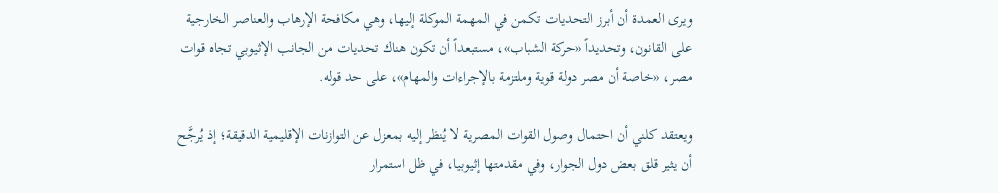ويرى العمدة أن أبرز التحديات تكمن في المهمة الموكلة إليها، وهي مكافحة الإرهاب والعناصر الخارجية على القانون، وتحديداً «حركة الشباب»، مستبعداً أن تكون هناك تحديات من الجانب الإثيوبي تجاه قوات مصر، «خاصة أن مصر دولة قوية وملتزمة بالإجراءات والمهام»، على حد قوله.

ويعتقد كلني أن احتمال وصول القوات المصرية لا يُنظر إليه بمعزل عن التوازنات الإقليمية الدقيقة؛ إذ يُرجَّح أن يثير قلق بعض دول الجوار، وفي مقدمتها إثيوبيا، في ظل استمرار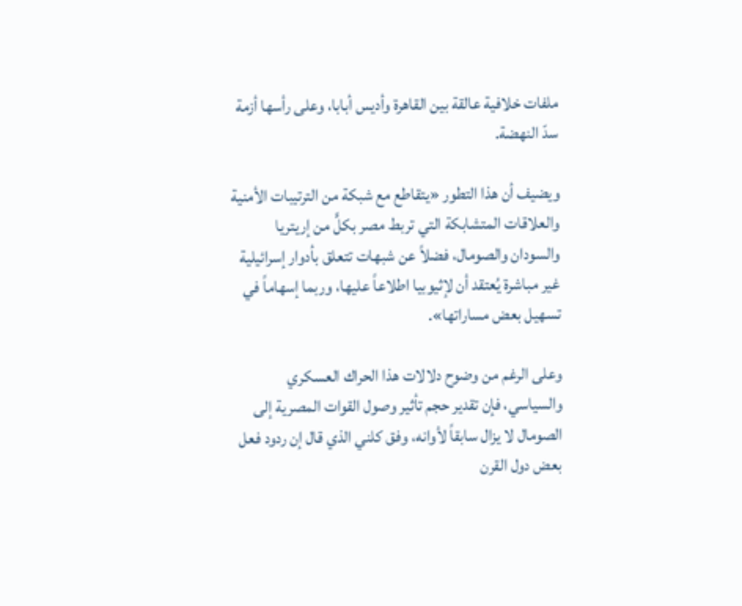ملفات خلافية عالقة بين القاهرة وأديس أبابا، وعلى رأسها أزمة سدّ النهضة.

ويضيف أن هذا التطور «يتقاطع مع شبكة من الترتيبات الأمنية والعلاقات المتشابكة التي تربط مصر بكلٍّ من إريتريا والسودان والصومال، فضلاً عن شبهات تتعلق بأدوار إسرائيلية غير مباشرة يُعتقد أن لإثيوبيا اطلاعاً عليها، وربما إسهاماً في تسهيل بعض مساراتها».

وعلى الرغم من وضوح دلالات هذا الحراك العسكري والسياسي، فإن تقدير حجم تأثير وصول القوات المصرية إلى الصومال لا يزال سابقاً لأوانه، وفق كلني الذي قال إن ردود فعل بعض دول القرن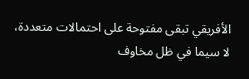الأفريقي تبقى مفتوحة على احتمالات متعددة، لا سيما في ظل مخاوف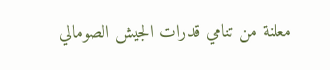معلنة من تنامي قدرات الجيش الصومالي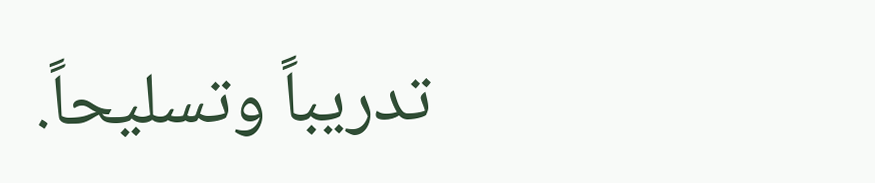تدريباً وتسليحاً.